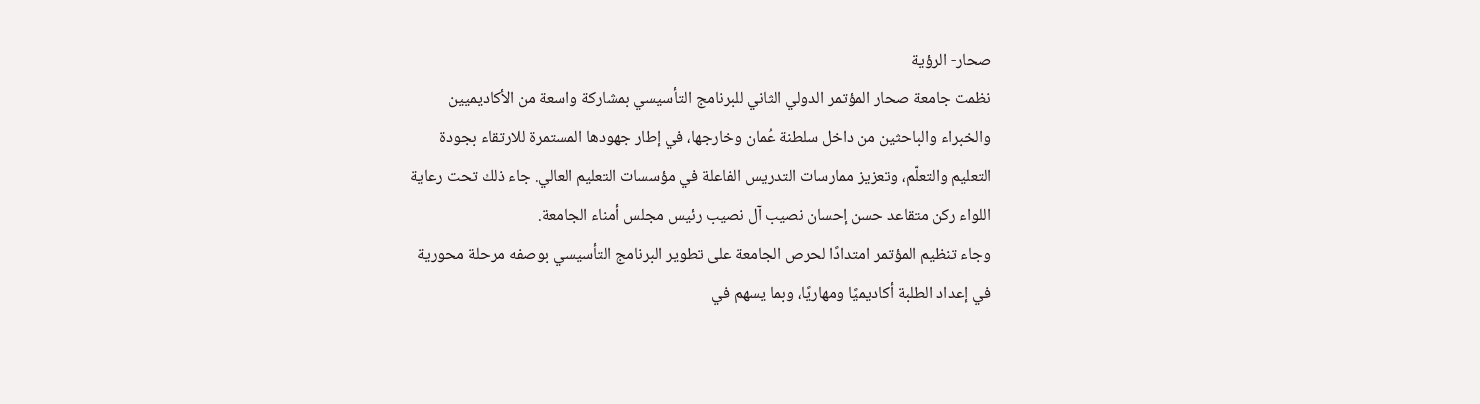صحار- الرؤية
نظمت جامعة صحار المؤتمر الدولي الثاني للبرنامج التأسيسي بمشاركة واسعة من الأكاديميين والخبراء والباحثين من داخل سلطنة عُمان وخارجها، في إطار جهودها المستمرة للارتقاء بجودة التعليم والتعلّم، وتعزيز ممارسات التدريس الفاعلة في مؤسسات التعليم العالي. جاء ذلك تحت رعاية اللواء ركن متقاعد حسن إحسان نصيب آل نصيب رئيس مجلس أمناء الجامعة.
وجاء تنظيم المؤتمر امتدادًا لحرص الجامعة على تطوير البرنامج التأسيسي بوصفه مرحلة محورية في إعداد الطلبة أكاديميًا ومهاريًا، وبما يسهم في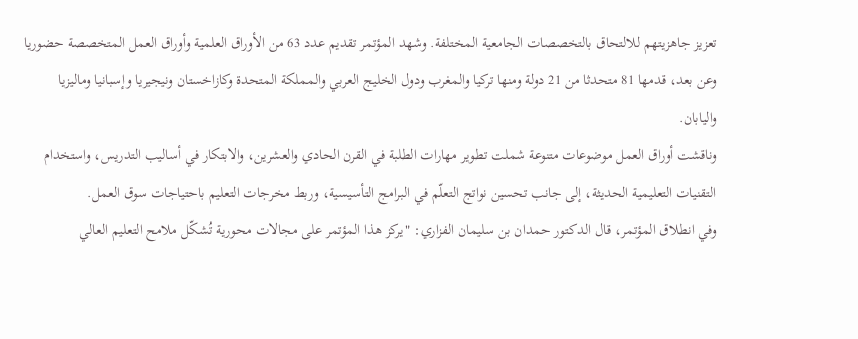تعزيز جاهزيتهم للالتحاق بالتخصصات الجامعية المختلفة. وشهد المؤتمر تقديم عدد 63 من الأوراق العلمية وأوراق العمل المتخصصة حضوريا وعن بعد، قدمها 81 متحدثا من 21 دولة ومنها تركيا والمغرب ودول الخليج العربي والمملكة المتحدة وكازاخستان ونيجيريا وإسبانيا وماليزيا واليابان.
وناقشت أوراق العمل موضوعات متنوعة شملت تطوير مهارات الطلبة في القرن الحادي والعشرين، والابتكار في أساليب التدريس، واستخدام التقنيات التعليمية الحديثة، إلى جانب تحسين نواتج التعلّم في البرامج التأسيسية، وربط مخرجات التعليم باحتياجات سوق العمل.
وفي انطلاق المؤتمر، قال الدكتور حمدان بن سليمان الفزاري: "يركز هذا المؤتمر على مجالات محورية تُشكّل ملامح التعليم العالي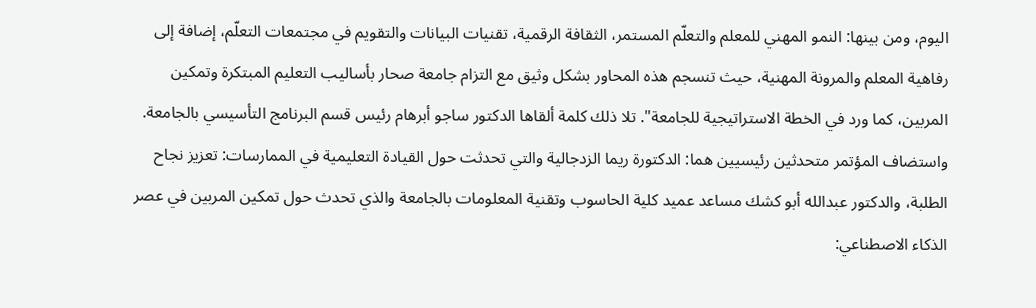اليوم، ومن بينها: النمو المهني للمعلم والتعلّم المستمر، الثقافة الرقمية، تقنيات البيانات والتقويم في مجتمعات التعلّم، إضافة إلى رفاهية المعلم والمرونة المهنية، حيث تنسجم هذه المحاور بشكل وثيق مع التزام جامعة صحار بأساليب التعليم المبتكرة وتمكين المربين، كما ورد في الخطة الاستراتيجية للجامعة". تلا ذلك كلمة ألقاها الدكتور ساجو أبرهام رئيس قسم البرنامج التأسيسي بالجامعة.
واستضاف المؤتمر متحدثين رئيسيين هما: الدكتورة ريما الزدجالية والتي تحدثت حول القيادة التعليمية في الممارسات: تعزيز نجاح الطلبة، والدكتور عبدالله أبو كشك مساعد عميد كلية الحاسوب وتقنية المعلومات بالجامعة والذي تحدث حول تمكين المربين في عصر الذكاء الاصطناعي: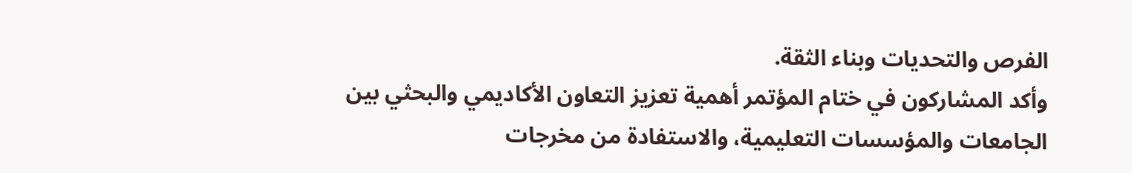الفرص والتحديات وبناء الثقة.
وأكد المشاركون في ختام المؤتمر أهمية تعزيز التعاون الأكاديمي والبحثي بين الجامعات والمؤسسات التعليمية، والاستفادة من مخرجات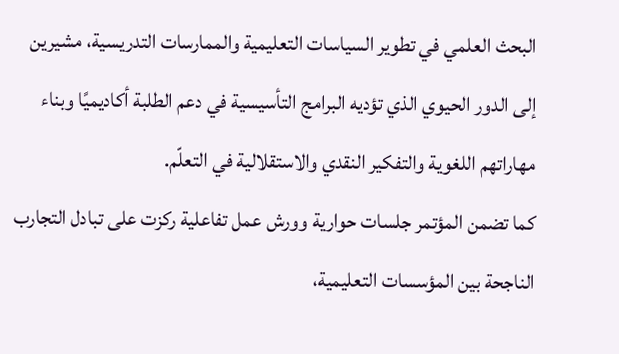البحث العلمي في تطوير السياسات التعليمية والممارسات التدريسية، مشيرين إلى الدور الحيوي الذي تؤديه البرامج التأسيسية في دعم الطلبة أكاديميًا وبناء مهاراتهم اللغوية والتفكير النقدي والاستقلالية في التعلّم.
كما تضمن المؤتمر جلسات حوارية وورش عمل تفاعلية ركزت على تبادل التجارب الناجحة بين المؤسسات التعليمية،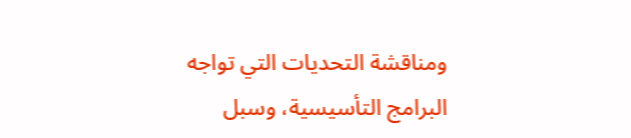ومناقشة التحديات التي تواجه البرامج التأسيسية، وسبل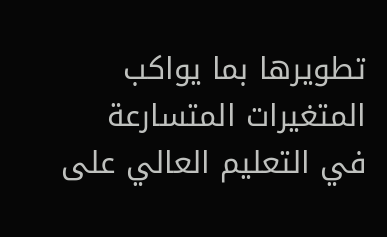تطويرها بما يواكب المتغيرات المتسارعة في التعليم العالي على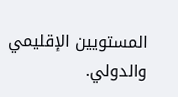المستويين الإقليمي والدولي.